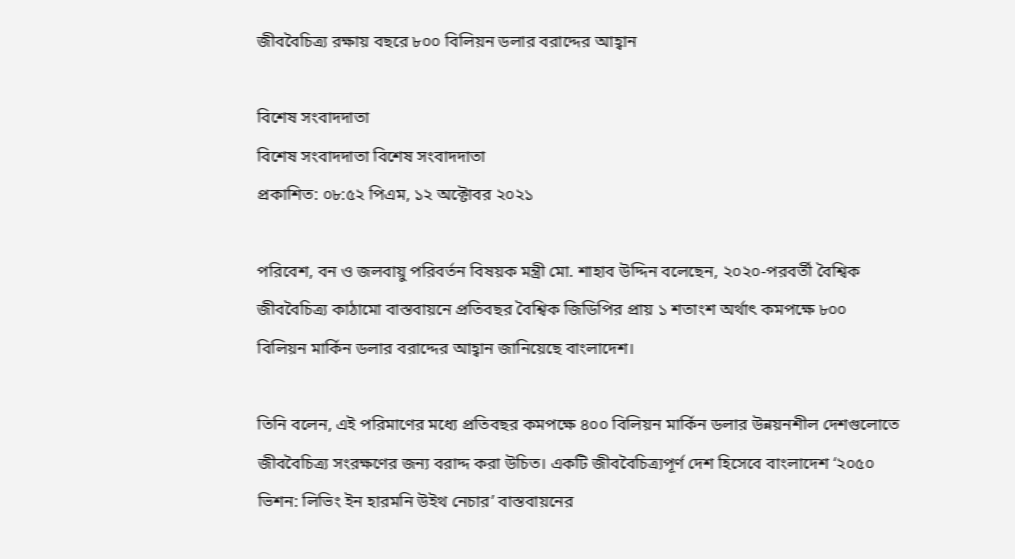জীববৈচিত্র্য রক্ষায় বছরে ৮০০ বিলিয়ন ডলার বরাদ্দের আহ্বান

বিশেষ সংবাদদাতা
বিশেষ সংবাদদাতা বিশেষ সংবাদদাতা
প্রকাশিত: ০৮:৫২ পিএম, ১২ অক্টোবর ২০২১

পরিবেশ, বন ও জলবায়ু পরিবর্তন বিষয়ক মন্ত্রী মো. শাহাব উদ্দিন বলেছেন, ২০২০-পরবর্তী বৈশ্বিক জীববৈচিত্র্য কাঠামো বাস্তবায়নে প্রতিবছর বৈশ্বিক জিডিপির প্রায় ১ শতাংশ অর্থাৎ কমপক্ষে ৮০০ বিলিয়ন মার্কিন ডলার বরাদ্দের আহ্বান জানিয়েছে বাংলাদেশ।

তিনি বলেন, এই পরিমাণের মধ্যে প্রতিবছর কমপক্ষে ৪০০ বিলিয়ন মার্কিন ডলার উন্নয়নশীল দেশগুলোতে জীববৈচিত্র্য সংরক্ষণের জন্য বরাদ্দ করা উচিত। একটি জীববৈচিত্র্যপূর্ণ দেশ হিসেবে বাংলাদেশ ‘২০৫০ ভিশন: লিভিং ইন হারমনি উইথ নেচার’ বাস্তবায়নের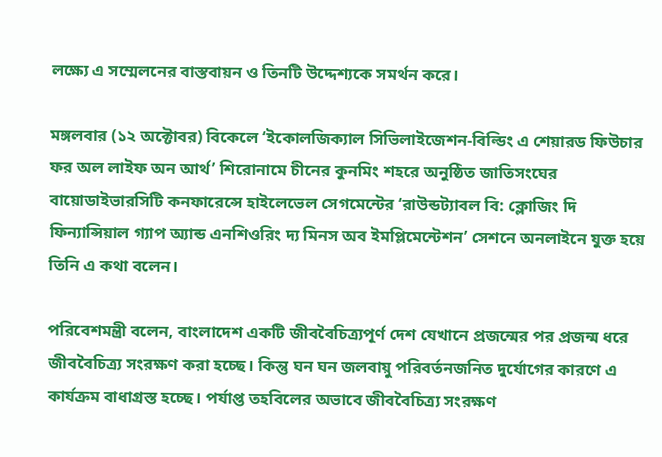লক্ষ্যে এ সম্মেলনের বাস্তবায়ন ও তিনটি উদ্দেশ্যকে সমর্থন করে।

মঙ্গলবার (১২ অক্টোবর) বিকেলে ‘ইকোলজিক্যাল সিভিলাইজেশন-বিল্ডিং এ শেয়ারড ফিউচার ফর অল লাইফ অন আর্থ’ শিরোনামে চীনের কুনমিং শহরে অনুষ্ঠিত জাতিসংঘের বায়োডাইভারসিটি কনফারেন্সে হাইলেভেল সেগমেন্টের ‘রাউন্ডট্যাবল বি: ক্লোজিং দি ফিন্যান্সিয়াল গ্যাপ অ্যান্ড এনশিওরিং দ্য মিনস অব ইমপ্লিমেন্টেশন’ সেশনে অনলাইনে যুক্ত হয়ে তিনি এ কথা বলেন।

পরিবেশমন্ত্রী বলেন, বাংলাদেশ একটি জীববৈচিত্র্যপূর্ণ দেশ যেখানে প্রজন্মের পর প্রজন্ম ধরে জীববৈচিত্র্য সংরক্ষণ করা হচ্ছে। কিন্তু ঘন ঘন জলবায়ু পরিবর্তনজনিত দুর্যোগের কারণে এ কার্যক্রম বাধাগ্রস্ত হচ্ছে। পর্যাপ্ত তহবিলের অভাবে জীববৈচিত্র্য সংরক্ষণ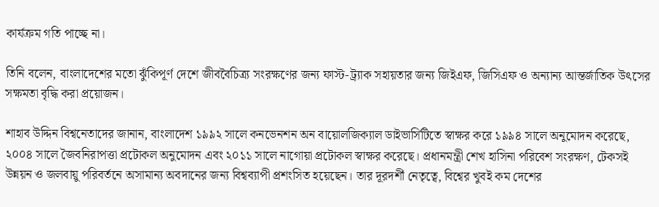কার্যক্রম গতি পাচ্ছে না।

তিনি বলেন, বাংলাদেশের মতো ঝুঁকিপূর্ণ দেশে জীববৈচিত্র্য সংরক্ষণের জন্য ফাস্ট-ট্র্যাক সহায়তার জন্য জিইএফ, জিসিএফ ও অন্যান্য আন্তর্জাতিক উৎসের সক্ষমতা বৃদ্ধি করা প্রয়োজন।

শাহাব উদ্দিন বিশ্বনেতাদের জানান, বাংলাদেশ ১৯৯২ সালে কনভেনশন অন বায়োলজিক্যাল ডাইভার্সিটিতে স্বাক্ষর করে ১৯৯৪ সালে অনুমোদন করেছে, ২০০৪ সালে জৈবনিরাপত্তা প্রটোকল অনুমোদন এবং ২০১১ সালে নাগোয়া প্রটোকল স্বাক্ষর করেছে। প্রধানমন্ত্রী শেখ হাসিনা পরিবেশ সংরক্ষণ, টেকসই উন্নয়ন ও জলবায়ু পরিবর্তনে অসামান্য অবদানের জন্য বিশ্বব্যাপী প্রশংসিত হয়েছেন। তার দূরদর্শী নেতৃত্বে, বিশ্বের খুবই কম দেশের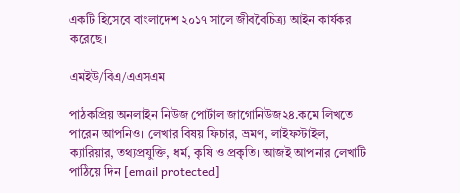একটি হিসেবে বাংলাদেশ ২০১৭ সালে জীববৈচিত্র্য আইন কার্যকর করেছে।

এমইউ/বিএ/এএসএম

পাঠকপ্রিয় অনলাইন নিউজ পোর্টাল জাগোনিউজ২৪.কমে লিখতে পারেন আপনিও। লেখার বিষয় ফিচার, ভ্রমণ, লাইফস্টাইল, ক্যারিয়ার, তথ্যপ্রযুক্তি, ধর্ম, কৃষি ও প্রকৃতি। আজই আপনার লেখাটি পাঠিয়ে দিন [email protected]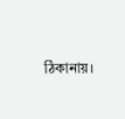ঠিকানায়।